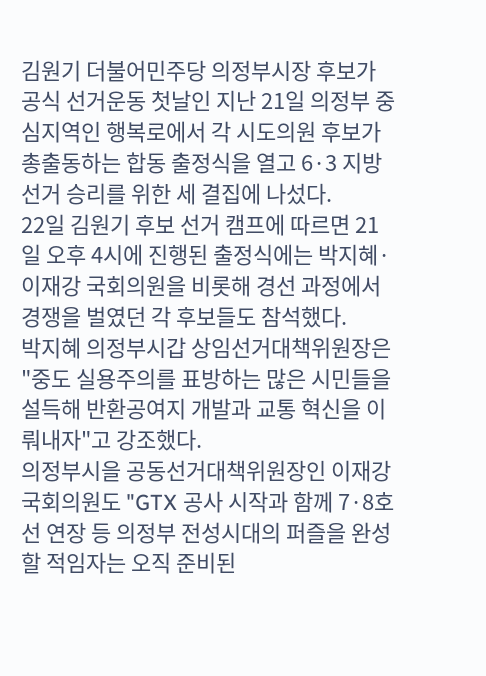김원기 더불어민주당 의정부시장 후보가 공식 선거운동 첫날인 지난 21일 의정부 중심지역인 행복로에서 각 시도의원 후보가 총출동하는 합동 출정식을 열고 6·3 지방선거 승리를 위한 세 결집에 나섰다.
22일 김원기 후보 선거 캠프에 따르면 21일 오후 4시에 진행된 출정식에는 박지혜·이재강 국회의원을 비롯해 경선 과정에서 경쟁을 벌였던 각 후보들도 참석했다.
박지혜 의정부시갑 상임선거대책위원장은 "중도 실용주의를 표방하는 많은 시민들을 설득해 반환공여지 개발과 교통 혁신을 이뤄내자"고 강조했다.
의정부시을 공동선거대책위원장인 이재강 국회의원도 "GTX 공사 시작과 함께 7·8호선 연장 등 의정부 전성시대의 퍼즐을 완성할 적임자는 오직 준비된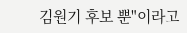김원기 후보 뿐"이라고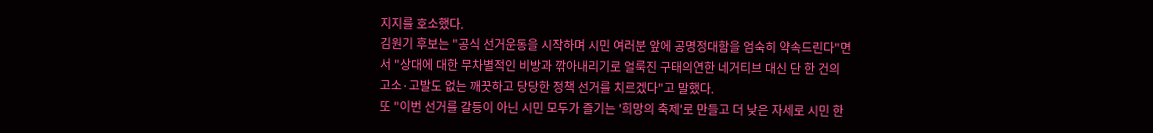지지를 호소했다.
김원기 후보는 "공식 선거운동을 시작하며 시민 여러분 앞에 공명정대함을 엄숙히 약속드린다"면서 "상대에 대한 무차별적인 비방과 깎아내리기로 얼룩진 구태의연한 네거티브 대신 단 한 건의 고소·고발도 없는 깨끗하고 당당한 정책 선거를 치르겠다"고 말했다.
또 "이번 선거를 갈등이 아닌 시민 모두가 즐기는 '희망의 축제'로 만들고 더 낮은 자세로 시민 한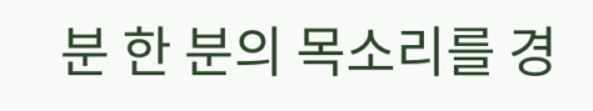분 한 분의 목소리를 경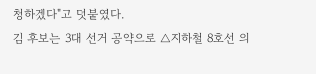청하겠다"고 덧붙였다.
김 후보는 3대 선거 공약으로 △지하철 8호선 의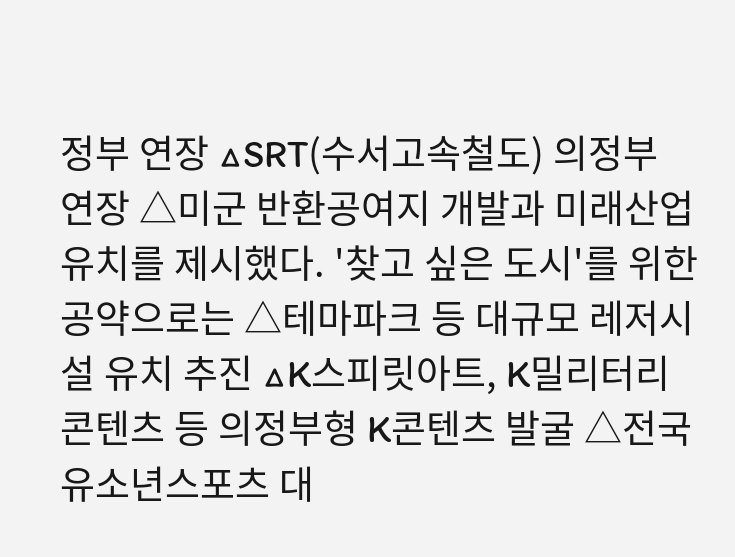정부 연장 △SRT(수서고속철도) 의정부 연장 △미군 반환공여지 개발과 미래산업 유치를 제시했다. '찾고 싶은 도시'를 위한 공약으로는 △테마파크 등 대규모 레저시설 유치 추진 △K스피릿아트, K밀리터리 콘텐츠 등 의정부형 K콘텐츠 발굴 △전국 유소년스포츠 대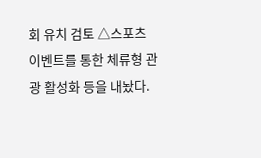회 유치 검토 △스포츠 이벤트를 통한 체류형 관광 활성화 등을 내놨다.